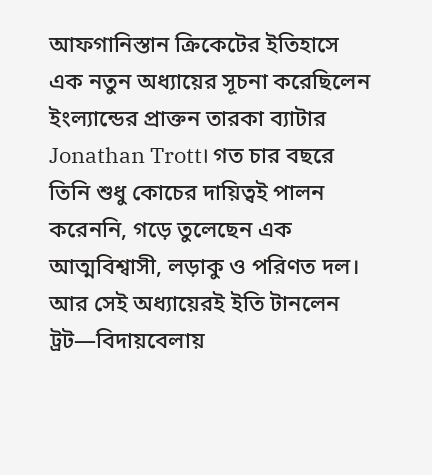আফগানিস্তান ক্রিকেটের ইতিহাসে এক নতুন অধ্যায়ের সূচনা করেছিলেন ইংল্যান্ডের প্রাক্তন তারকা ব্যাটার Jonathan Trott। গত চার বছরে তিনি শুধু কোচের দায়িত্বই পালন করেননি, গড়ে তুলেছেন এক আত্মবিশ্বাসী, লড়াকু ও পরিণত দল। আর সেই অধ্যায়েরই ইতি টানলেন ট্রট—বিদায়বেলায়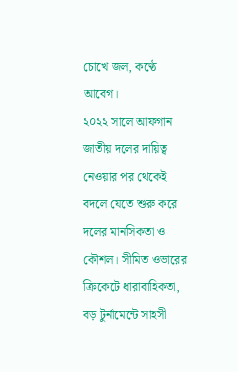চোখে জল, কণ্ঠে আবেগ।
২০২২ সালে আফগান জাতীয় দলের দায়িত্ব নেওয়ার পর থেকেই বদলে যেতে শুরু করে দলের মানসিকতা ও কৌশল। সীমিত ওভারের ক্রিকেটে ধারাবাহিকতা, বড় টুর্নামেন্টে সাহসী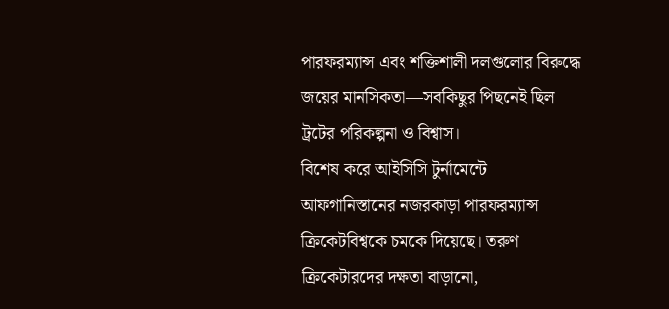পারফরম্যান্স এবং শক্তিশালী দলগুলোর বিরুদ্ধে জয়ের মানসিকতা—সবকিছুর পিছনেই ছিল ট্রটের পরিকল্পনা ও বিশ্বাস।
বিশেষ করে আইসিসি টুর্নামেন্টে আফগানিস্তানের নজরকাড়া পারফরম্যান্স ক্রিকেটবিশ্বকে চমকে দিয়েছে। তরুণ ক্রিকেটারদের দক্ষতা বাড়ানো,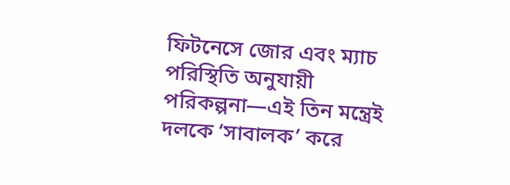ফিটনেসে জোর এবং ম্যাচ পরিস্থিতি অনুযায়ী পরিকল্পনা—এই তিন মন্ত্রেই দলকে ‘সাবালক’ করে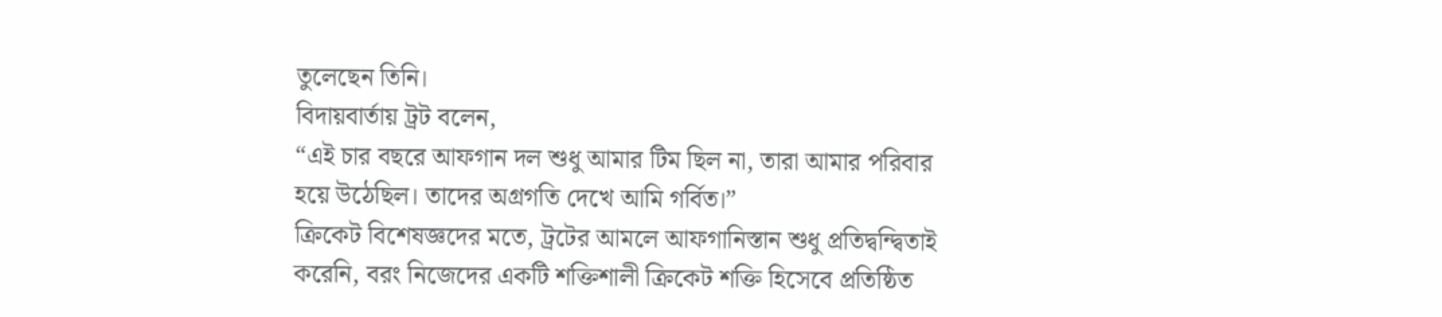তুলেছেন তিনি।
বিদায়বার্তায় ট্রট বলেন,
“এই চার বছরে আফগান দল শুধু আমার টিম ছিল না, তারা আমার পরিবার হয়ে উঠেছিল। তাদের অগ্রগতি দেখে আমি গর্বিত।”
ক্রিকেট বিশেষজ্ঞদের মতে, ট্রটের আমলে আফগানিস্তান শুধু প্রতিদ্বন্দ্বিতাই করেনি, বরং নিজেদের একটি শক্তিশালী ক্রিকেট শক্তি হিসেবে প্রতিষ্ঠিত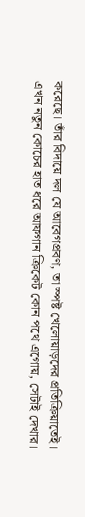করেছে। তাঁর বিদায়ে দল যে আবেগপ্রবণ, তা স্পষ্ট খেলোয়াড়দের প্রতিক্রিয়াতেই।
এখন নতুন কোচের হাত ধরে আফগান ক্রিকেট কোন পথে এগোয়, সেটাই দেখার।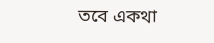তবে একথা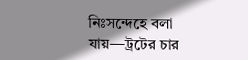নিঃসন্দেহে বলা যায়—ট্রটের চার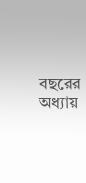বছরের অধ্যায়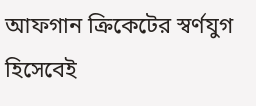আফগান ক্রিকেটের স্বর্ণযুগ হিসেবেই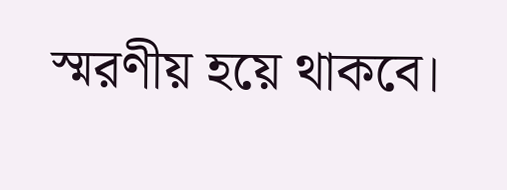স্মরণীয় হয়ে থাকবে।